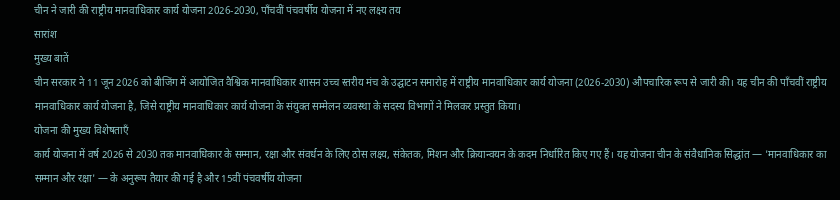चीन ने जारी की राष्ट्रीय मानवाधिकार कार्य योजना 2026-2030, पाँचवीं पंचवर्षीय योजना में नए लक्ष्य तय
सारांश
मुख्य बातें
चीन सरकार ने 11 जून 2026 को बीजिंग में आयोजित वैश्विक मानवाधिकार शासन उच्च स्तरीय मंच के उद्घाटन समारोह में राष्ट्रीय मानवाधिकार कार्य योजना (2026-2030) औपचारिक रूप से जारी की। यह चीन की पाँचवीं राष्ट्रीय मानवाधिकार कार्य योजना है, जिसे राष्ट्रीय मानवाधिकार कार्य योजना के संयुक्त सम्मेलन व्यवस्था के सदस्य विभागों ने मिलकर प्रस्तुत किया।
योजना की मुख्य विशेषताएँ
कार्य योजना में वर्ष 2026 से 2030 तक मानवाधिकार के सम्मान, रक्षा और संवर्धन के लिए ठोस लक्ष्य, संकेतक, मिशन और क्रियान्वयन के कदम निर्धारित किए गए हैं। यह योजना चीन के संवैधानिक सिद्धांत — 'मानवाधिकार का सम्मान और रक्षा' — के अनुरूप तैयार की गई है और 15वीं पंचवर्षीय योजना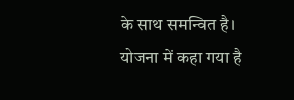के साथ समन्वित है।
योजना में कहा गया है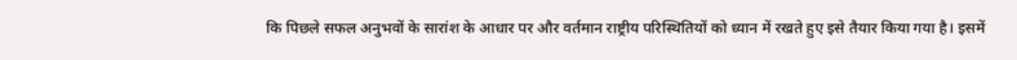कि पिछले सफल अनुभवों के सारांश के आधार पर और वर्तमान राष्ट्रीय परिस्थितियों को ध्यान में रखते हुए इसे तैयार किया गया है। इसमें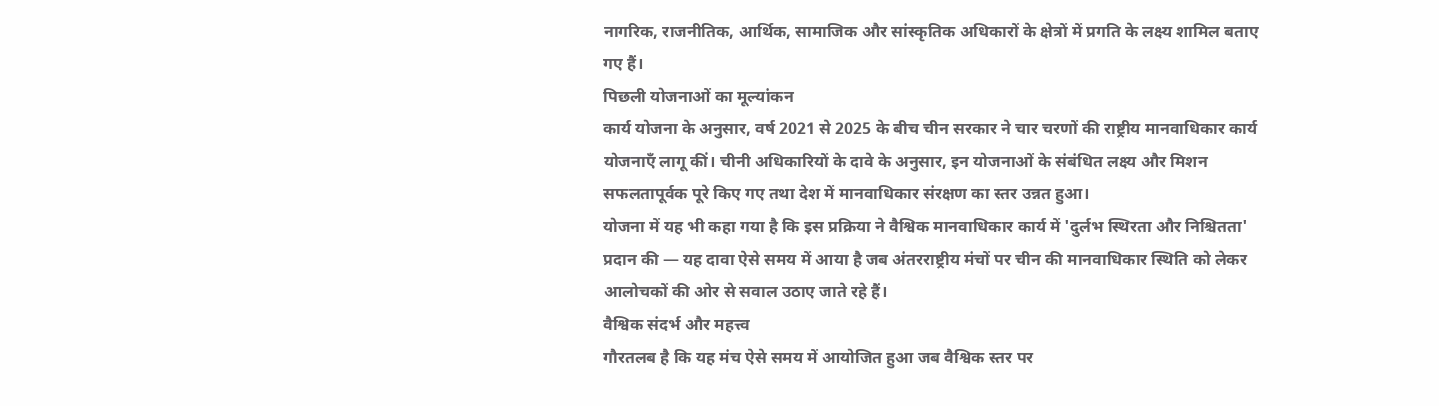नागरिक, राजनीतिक, आर्थिक, सामाजिक और सांस्कृतिक अधिकारों के क्षेत्रों में प्रगति के लक्ष्य शामिल बताए गए हैं।
पिछली योजनाओं का मूल्यांकन
कार्य योजना के अनुसार, वर्ष 2021 से 2025 के बीच चीन सरकार ने चार चरणों की राष्ट्रीय मानवाधिकार कार्य योजनाएँ लागू कीं। चीनी अधिकारियों के दावे के अनुसार, इन योजनाओं के संबंधित लक्ष्य और मिशन सफलतापूर्वक पूरे किए गए तथा देश में मानवाधिकार संरक्षण का स्तर उन्नत हुआ।
योजना में यह भी कहा गया है कि इस प्रक्रिया ने वैश्विक मानवाधिकार कार्य में 'दुर्लभ स्थिरता और निश्चितता' प्रदान की — यह दावा ऐसे समय में आया है जब अंतरराष्ट्रीय मंचों पर चीन की मानवाधिकार स्थिति को लेकर आलोचकों की ओर से सवाल उठाए जाते रहे हैं।
वैश्विक संदर्भ और महत्त्व
गौरतलब है कि यह मंच ऐसे समय में आयोजित हुआ जब वैश्विक स्तर पर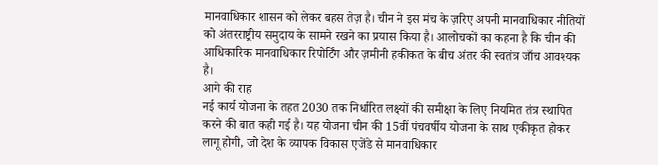मानवाधिकार शासन को लेकर बहस तेज़ है। चीन ने इस मंच के ज़रिए अपनी मानवाधिकार नीतियों को अंतरराष्ट्रीय समुदाय के सामने रखने का प्रयास किया है। आलोचकों का कहना है कि चीन की आधिकारिक मानवाधिकार रिपोर्टिंग और ज़मीनी हकीकत के बीच अंतर की स्वतंत्र जाँच आवश्यक है।
आगे की राह
नई कार्य योजना के तहत 2030 तक निर्धारित लक्ष्यों की समीक्षा के लिए नियमित तंत्र स्थापित करने की बात कही गई है। यह योजना चीन की 15वीं पंचवर्षीय योजना के साथ एकीकृत होकर लागू होगी, जो देश के व्यापक विकास एजेंडे से मानवाधिकार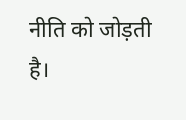नीति को जोड़ती है।